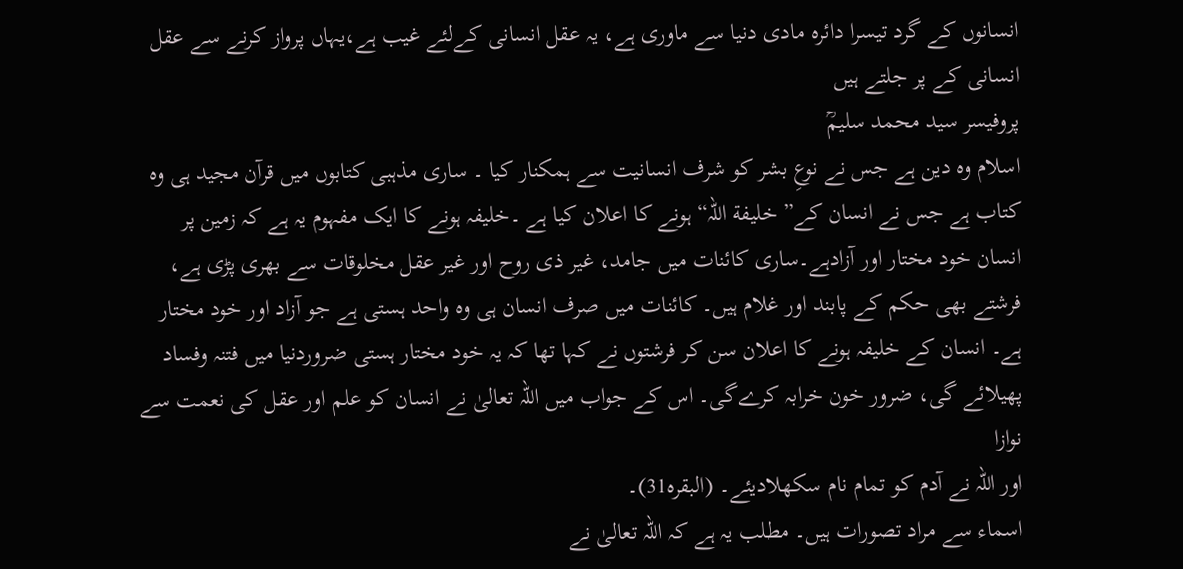انسانوں کے گرد تیسرا دائرہ مادی دنیا سے ماوری ہے، یہ عقل انسانی کےلئے غیب ہے،یہاں پرواز کرنے سے عقل انسانی کے پر جلتے ہیں
پروفیسر سید محمد سلیمؒ
اسلام وہ دین ہے جس نے نوعِ بشر کو شرف انسانیت سے ہمکنار کیا ۔ ساری مذہبی کتابوں میں قرآن مجید ہی وہ کتاب ہے جس نے انسان کے” خلیفة اللہ“ ہونے کا اعلان کیا ہے ۔خلیفہ ہونے کا ایک مفہوم یہ ہے کہ زمین پر انسان خود مختار اور آزادہے۔ساری کائنات میں جامد، غیر ذی روح اور غیر عقل مخلوقات سے بھری پڑی ہے، فرشتے بھی حکم کے پابند اور غلام ہیں۔ کائنات میں صرف انسان ہی وہ واحد ہستی ہے جو آزاد اور خود مختار ہے۔ انسان کے خلیفہ ہونے کا اعلان سن کر فرشتوں نے کہا تھا کہ یہ خود مختار ہستی ضروردنیا میں فتنہ وفساد پھیلائے گی، ضرور خون خرابہ کرےگی۔ اس کے جواب میں اللہ تعالیٰ نے انسان کو علم اور عقل کی نعمت سے نوازا
اور اللہ نے آدم کو تمام نام سکھلادیئے۔ (البقرہ31)۔
اسماء سے مراد تصورات ہیں۔ مطلب یہ ہے کہ اللہ تعالیٰ نے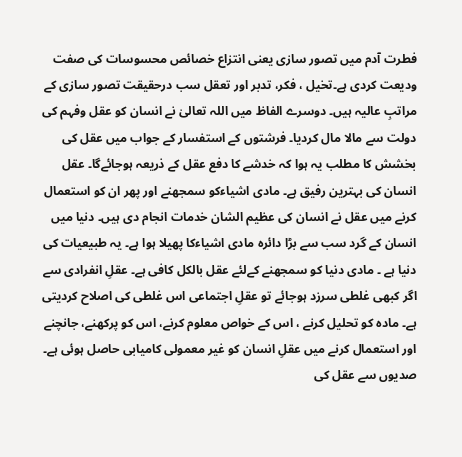فطرت آدم میں تصور سازی یعنی انتزاع خصائص محسوسات کی صفت ودیعت کردی ہے۔تخیل ، فکر، تدبر اور تعقل سب درحقیقت تصور سازی کے مراتبِ عالیہ ہیں۔ دوسرے الفاظ میں اللہ تعالیٰ نے انسان کو عقل وفہم کی دولت سے مالا مال کردیا۔ فرشتوں کے استفسار کے جواب میں عقل کی بخشش کا مطلب یہ ہوا کہ خدشے کا دفع عقل کے ذریعہ ہوجائےگا۔ عقل انسان کی بہترین رفیق ہے۔ مادی اشیاءکو سمجھنے اور پھر ان کو استعمال کرنے میں عقل نے انسان کی عظیم الشان خدمات انجام دی ہیں۔ دنیا میں انسان کے گرد سب سے بڑا دائرہ مادی اشیاءکا پھیلا ہوا ہے۔ یہ طبیعیات کی دنیا ہے ۔ مادی دنیا کو سمجھنے کےلئے عقل بالکل کافی ہے۔ عقلِ انفرادی سے اگر کبھی غلطی سرزد ہوجائے تو عقلِ اجتماعی اس غلطی کی اصلاح کردیتی ہے۔ مادہ کو تحلیل کرنے ، اس کے خواص معلوم کرنے، اس کو پرکھنے، جانچنے اور استعمال کرنے میں عقلِ انسان کو غیر معمولی کامیابی حاصل ہوئی ہے۔ صدیوں سے عقل کی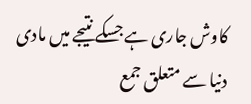کاوش جاری ہے جسکے نتیجے میں مادی دنیا سے متعلق جمع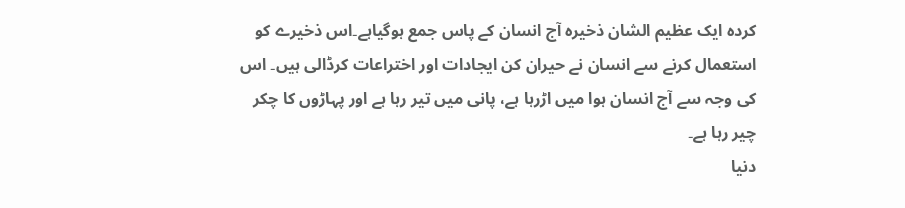کردہ ایک عظیم الشان ذخیرہ آج انسان کے پاس جمع ہوگیاہے۔اس ذخیرے کو استعمال کرنے سے انسان نے حیران کن ایجادات اور اختراعات کرڈالی ہیں۔ اس کی وجہ سے آج انسان ہوا میں اڑرہا ہے، پانی میں تیر رہا ہے اور پہاڑوں کا چکر چیر رہا ہے۔
دنیا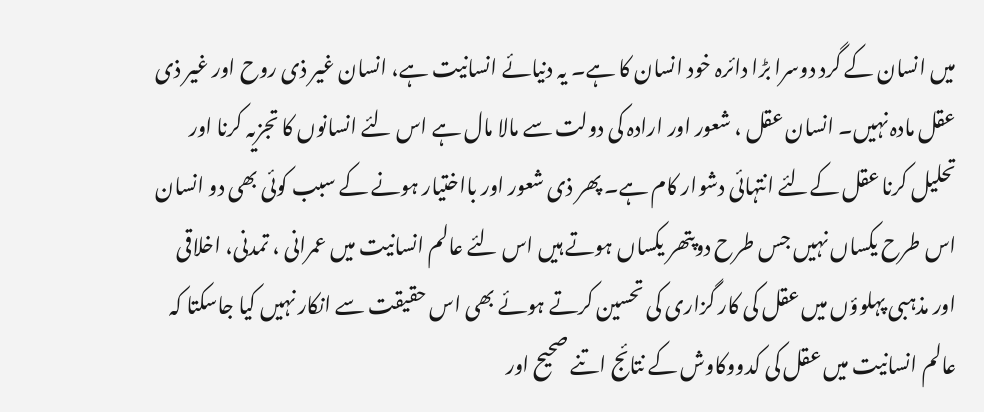میں انسان کے گرد دوسرا بڑا دائرہ خود انسان کا ہے۔ یہ دنیائے انسانیت ہے، انسان غیر ذی روح اور غیر ذی عقل مادہ نہیں۔ انسان عقل ، شعور اور ارادہ کی دولت سے مالا مال ہے اس لئے انسانوں کا تجزیہ کرنا اور تحلیل کرنا عقل کےلئے انتہائی دشوار کام ہے۔ پھر ذی شعور اور بااختیار ہونے کے سبب کوئی بھی دو انسان اس طرح یکساں نہیں جس طرح دوپتھر یکساں ہوتے ہیں اس لئے عالم انسانیت میں عمرانی ، تمدنی، اخلاقی اور مذہبی پہلوؤں میں عقل کی کار گزاری کی تحسین کرتے ہوئے بھی اس حقیقت سے انکار نہیں کیا جاسکتا کہ عالم انسانیت میں عقل کی کدووکاوش کے نتائج اتنے صحیح اور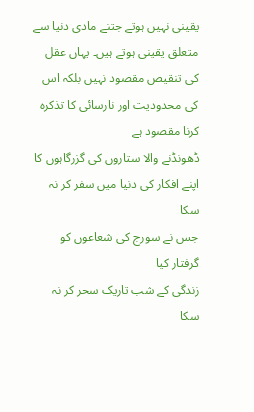یقینی نہیں ہوتے جتنے مادی دنیا سے متعلق یقینی ہوتے ہیں۔ یہاں عقل کی تنقیص مقصود نہیں بلکہ اس کی محدودیت اور نارسائی کا تذکرہ کرنا مقصود ہے
ڈھونڈنے والا ستاروں کی گزرگاہوں کا
اپنے افکار کی دنیا میں سفر کر نہ سکا
جس نے سورج کی شعاعوں کو گرفتار کیا
زندگی کے شب تاریک سحر کر نہ سکا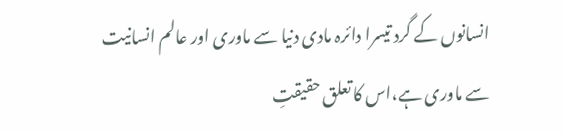انسانوں کے گرد تیسرا دائرہ مادی دنیا سے ماوری اور عالم انسانیت سے ماوری ہے،اس کا تعلق حقیقتِ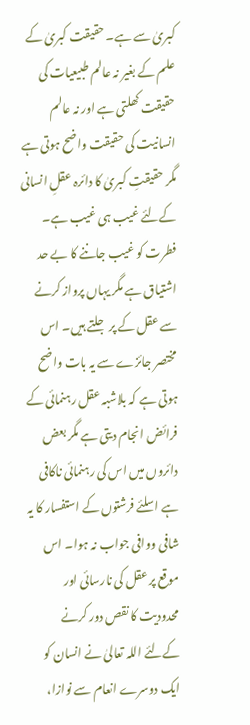کبریٰ سے ہے۔ حقیقت کبریٰ کے علم کے بغیر نہ عالم طبیعیات کی حقیقت کھلتی ہے اور نہ عالم انسانیت کی حقیقت واضح ہوتی ہے مگر حقیقتِ کبریٰ کا دائرہ عقلِ انسانی کےلئے غیب ہی غیب ہے۔ فطرت کو غیب جاننے کا بے حد اشتیاق ہے مگر یہاں پرواز کرنے سے عقل کے پر جلتے ہیں۔ اس مختصر جائزے سے یہ بات واضح ہوتی ہے کہ بلاشبہ عقل رہنمائی کے فرائض انجام دیتی ہے مگر بعض دائروں میں اس کی رہنمائی ناکافی ہے اسلئے فرشتوں کے استفسار کا یہ شافی ووافی جواب نہ ہوا۔ اس موقع پر عقل کی نارسائی اور محدودیت کا نقص دور کرنے کےلئے اللہ تعالیٰ نے انسان کو ایک دوسرے انعام سے نوازا،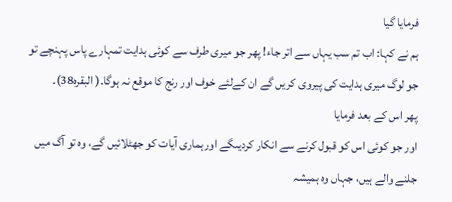فرمایا گیا
ہم نے کہا: اب تم سب یہاں سے اتر جاء! پھر جو میری طرف سے کوئی ہدایت تمہارے پاس پہنچے تو جو لوگ میری ہدایت کی پیروی کریں گے ان کےلئے خوف اور رنج کا موقع نہ ہوگا۔( البقرہ38)۔
پھر اس کے بعد فرمایا
اور جو کوئی اس کو قبول کرنے سے انکار کردیںگے اورہماری آیات کو جھٹلائیں گے، وہ تو آگ میں جلنے والے ہیں، جہاں وہ ہمیشہ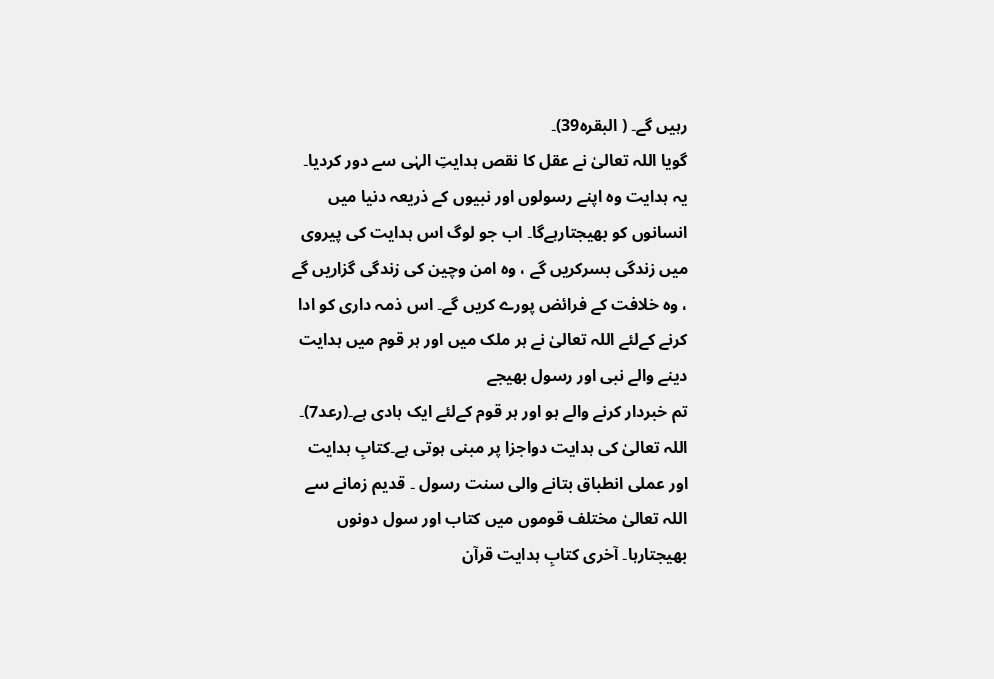رہیں گے۔ ( البقرہ39)۔
گویا اللہ تعالیٰ نے عقل کا نقص ہدایتِ الہٰی سے دور کردیا۔ یہ ہدایت وہ اپنے رسولوں اور نبیوں کے ذریعہ دنیا میں انسانوں کو بھیجتارہےگا۔ اب جو لوگ اس ہدایت کی پیروی میں زندگی بسرکریں گے ، وہ امن وچین کی زندگی گزاریں گے ، وہ خلافت کے فرائض پورے کریں گے۔ اس ذمہ داری کو ادا کرنے کےلئے اللہ تعالیٰ نے ہر ملک میں اور ہر قوم میں ہدایت دینے والے نبی اور رسول بھیجے
تم خبردار کرنے والے ہو اور ہر قوم کےلئے ایک ہادی ہے۔(رعد7)۔
اللہ تعالیٰ کی ہدایت دواجزا پر مبنی ہوتی ہے۔کتابِ ہدایت اور عملی انطباق بتانے والی سنت رسول ۔ قدیم زمانے سے اللہ تعالیٰ مختلف قوموں میں کتاب اور سول دونوں بھیجتارہا۔ آخری کتابِ ہدایت قرآن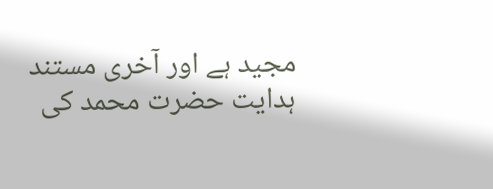مجید ہے اور آخری مستند ہدایت حضرت محمد کی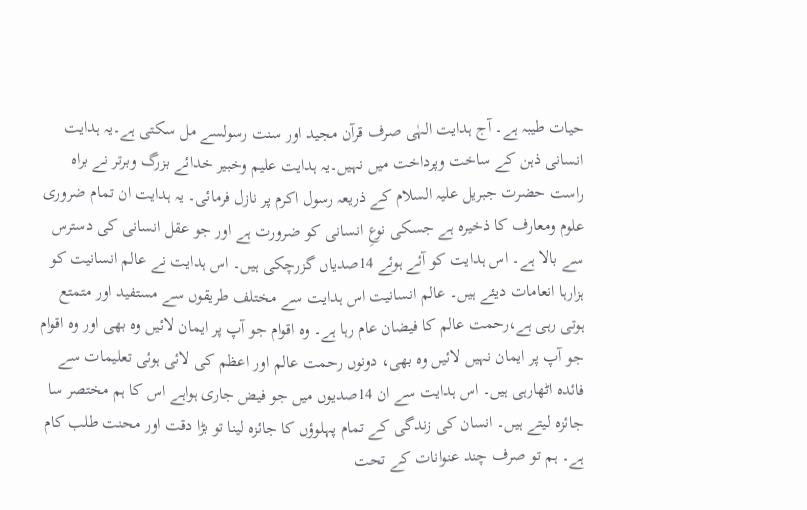حیات طیبہ ہے۔ آج ہدایت الہٰی صرف قرآن مجید اور سنت رسولسے مل سکتی ہے۔یہ ہدایت انسانی ذہن کے ساخت وپرداخت میں نہیں۔یہ ہدایت علیم وخبیر خدائے بزرگ وبرتر نے براہ راست حضرت جبریل علیہ السلام کے ذریعہ رسول اکرم پر نازل فرمائی۔ یہ ہدایت ان تمام ضروری علوم ومعارف کا ذخیرہ ہے جسکی نوعِ انسانی کو ضرورت ہے اور جو عقل انسانی کی دسترس سے بالا ہے۔ اس ہدایت کو آئے ہوئے 14صدیاں گزرچکی ہیں۔ اس ہدایت نے عالم انسانیت کو ہزارہا انعامات دیئے ہیں۔ عالم انسانیت اس ہدایت سے مختلف طریقوں سے مستفید اور متمتع ہوتی رہی ہے،رحمت عالم کا فیضان عام رہا ہے۔ وہ اقوام جو آپ پر ایمان لائیں وہ بھی اور وہ اقوام جو آپ پر ایمان نہیں لائیں وہ بھی، دونوں رحمت عالم اور اعظم کی لائی ہوئی تعلیمات سے فائدہ اٹھارہی ہیں۔ اس ہدایت سے ان 14صدیوں میں جو فیض جاری ہواہے اس کا ہم مختصر سا جائزہ لیتے ہیں۔ انسان کی زندگی کے تمام پہلوؤں کا جائزہ لینا تو بڑا دقت اور محنت طلب کام ہے۔ ہم تو صرف چند عنوانات کے تحت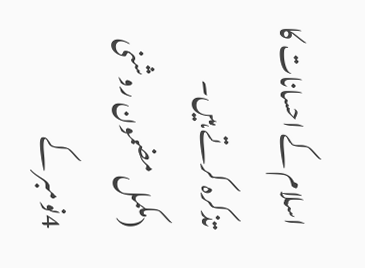اسلام کے احسانات کا تذکرہ کرتے ہیں۔
(مکمل مضمون روشنی 4نومبر کے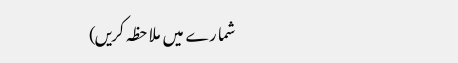شمارے میں ملاحظہ کریں)